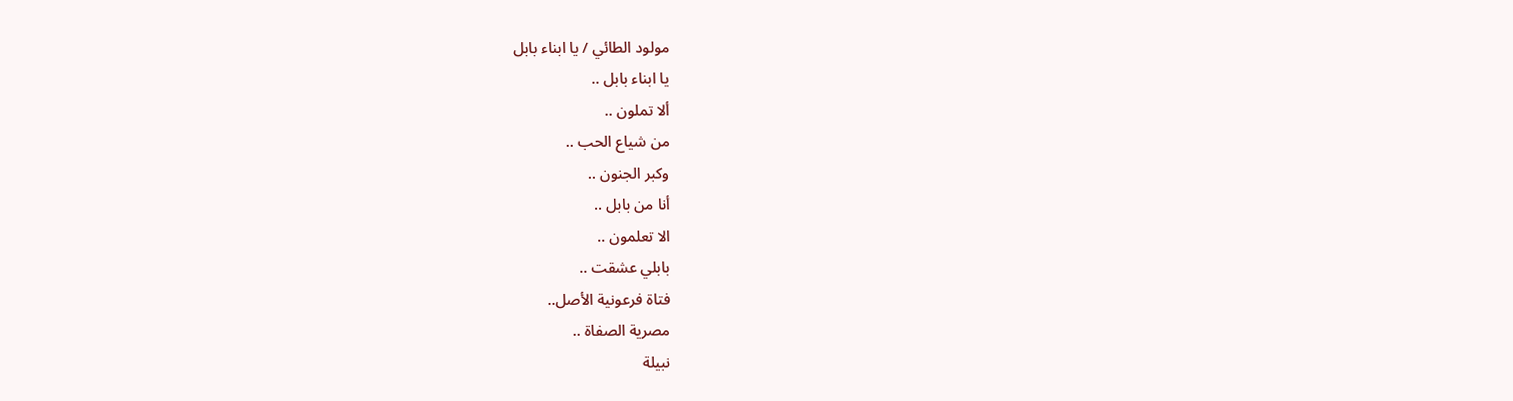مولود الطائي / يا ابناء بابل
يا ابناء بابل ..
ألا تملون ..
من شياع الحب ..
وكبر الجنون ..
أنا من بابل ..
الا تعلمون ..
بابلي عشقت ..
فتاة فرعونية الأصل..
مصرية الصفاة ..
نبيلة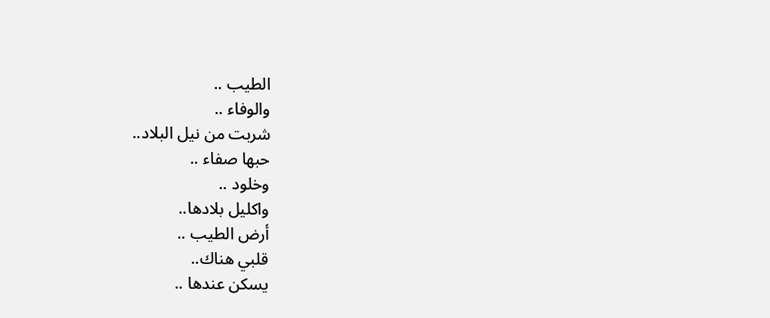الطيب ..
والوفاء ..
شربت من نيل البلاد..
حبها صفاء ..
وخلود ..
واكليل بلادها..
أرض الطيب ..
قلبي هناك..
يسكن عندها ..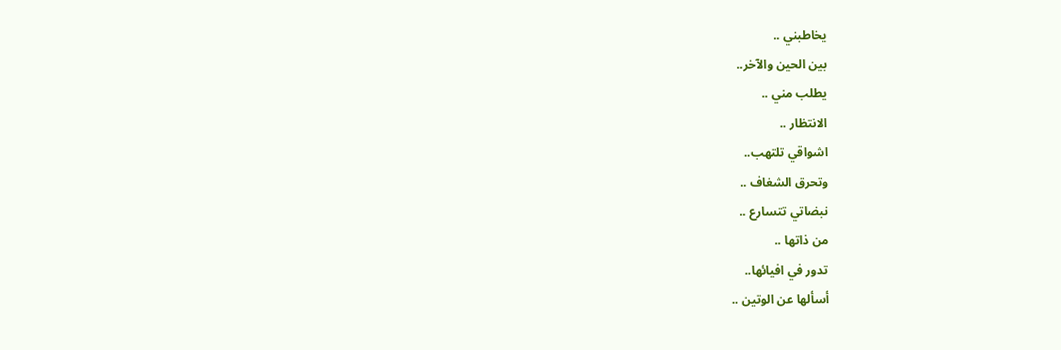يخاطبني ..
بين الحين والآخر..
يطلب مني ..
الانتظار ..
اشواقي تلتهب..
وتحرق الشغاف ..
نبضاتي تتسارع ..
من ذاتها ..
تدور في افيائها..
أسألها عن الوتين ..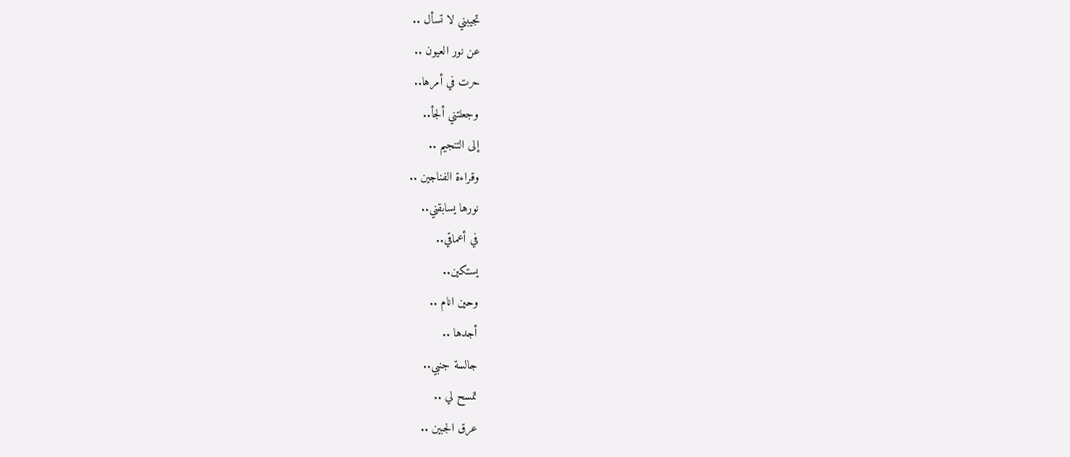تجيبني لا تسأل ..
عن نور العيون ..
حرت في أمرها..
وجعلتني ألجأ..
إلى التنجيم ..
وقراءة الفناجين ..
نورها يسابقني..
في أعماقي..
يستكين..
وحين انام ..
أجدها ..
جالسة جنبي..
تمسح لي ..
عرق الجبين ..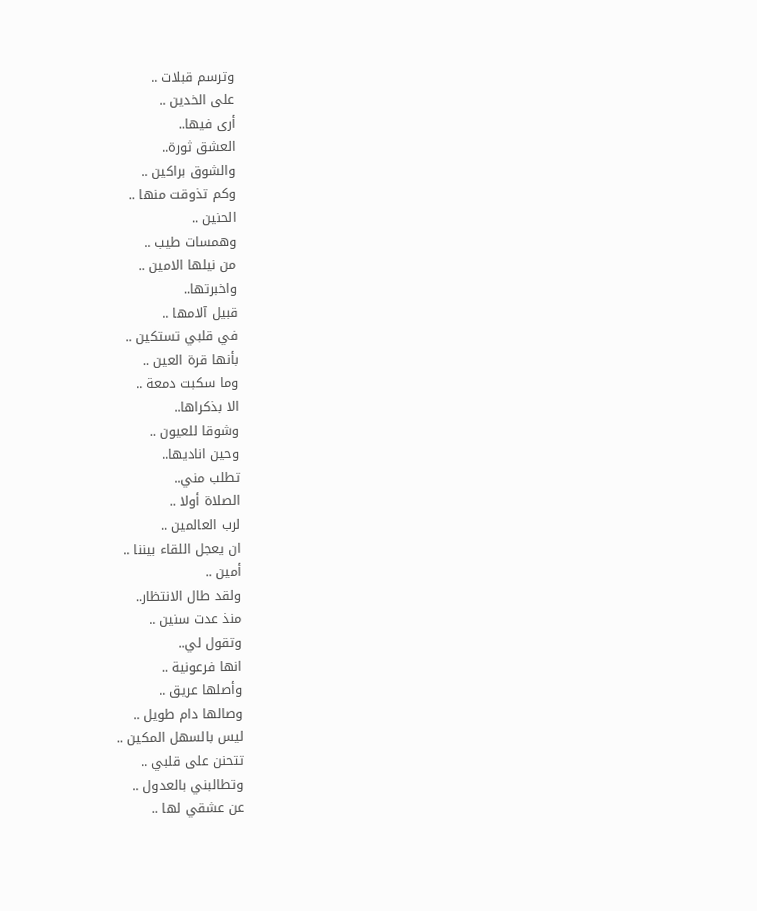وترسم قبلات ..
على الخدين ..
أرى فيها..
العشق ثورة..
والشوق براكين ..
وكم تذوقت منها ..
الحنين ..
وهمسات طيب ..
من نيلها الامين ..
واخبرتها..
قبيل آلامها ..
في قلبي تستكين ..
بأنها قرة العين ..
وما سكبت دمعة ..
الا بذكراها..
وشوقا للعيون ..
وحين اناديها..
تطلب مني..
الصلاة أولا ..
لرب العالمين ..
ان يعجل اللقاء بيننا ..
أمين ..
ولقد طال الانتظار..
منذ عدت سنين ..
وتقول لي..
انها فرعونية ..
وأصلها عريق ..
وصالها دام طويل ..
ليس بالسهل المكين ..
تتحنن على قلبي ..
وتطالبني بالعدول ..
عن عشقي لها ..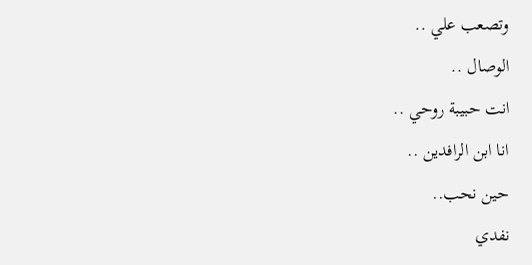وتصعب علي ..
الوصال ..
انت حبيبة روحي ..
انا ابن الرافدين ..
حين نحب..
نفدي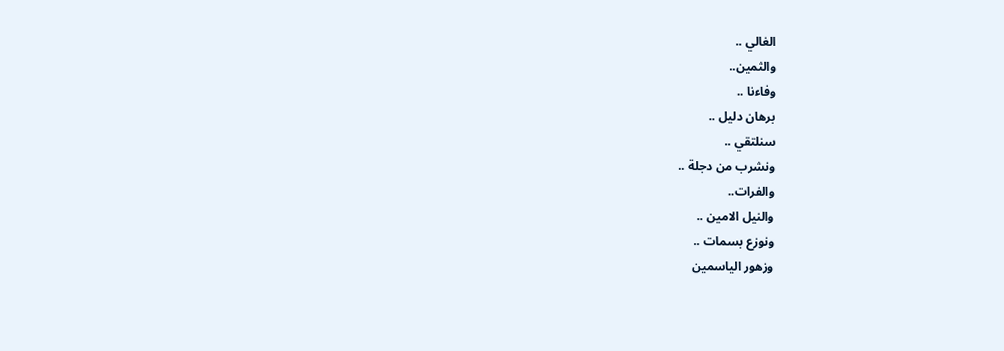الغالي ..
والثمين..
وفاءنا ..
برهان دليل ..
سنلتقي ..
ونشرب من دجلة ..
والفرات..
والنيل الامين ..
ونوزع بسمات ..
وزهور الياسمين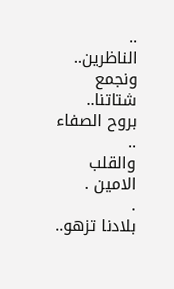..
الناظرين..
ونجمع شتاتنا..
بروح الصفاء ..
والقلب الامين .
.
بلادنا تزهو..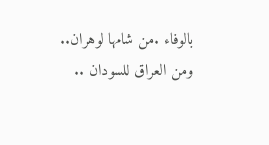بالوفاء .من شامها لوهران..
ومن العراق للسودان ..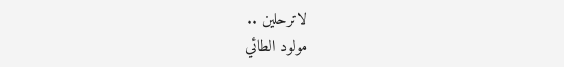لاترحلين ..
مولود الطائي